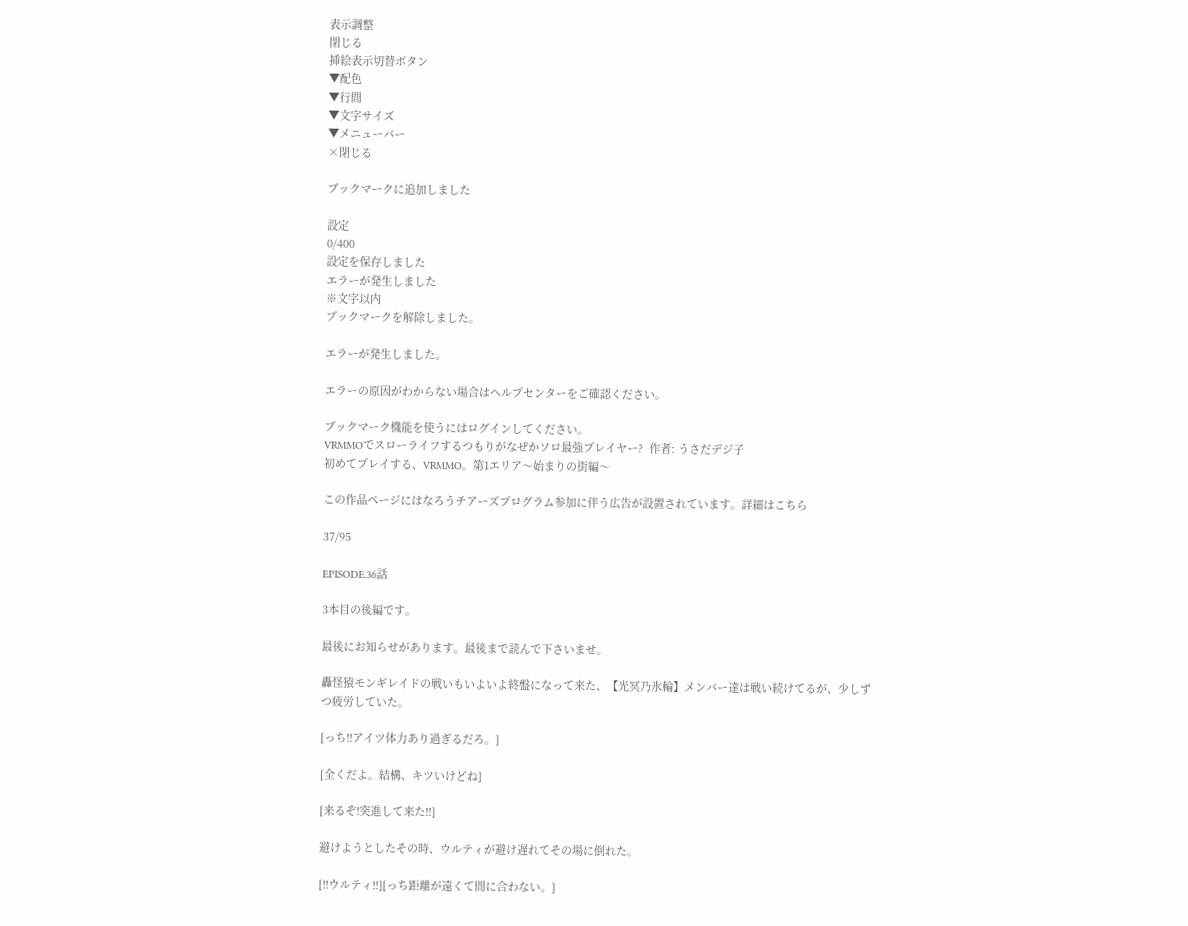表示調整
閉じる
挿絵表示切替ボタン
▼配色
▼行間
▼文字サイズ
▼メニューバー
×閉じる

ブックマークに追加しました

設定
0/400
設定を保存しました
エラーが発生しました
※文字以内
ブックマークを解除しました。

エラーが発生しました。

エラーの原因がわからない場合はヘルプセンターをご確認ください。

ブックマーク機能を使うにはログインしてください。
VRMMOでスローライフするつもりがなぜかソロ最強プレイヤー?  作者: うさだデジ子
初めてプレイする、VRMMO。第1エリア〜始まりの街編〜

この作品ページにはなろうチアーズプログラム参加に伴う広告が設置されています。詳細はこちら

37/95

EPISODE.36話

3本目の後編です。

最後にお知らせがあります。最後まで読んで下さいませ。

轟怪猿モンギレイドの戦いもいよいよ終盤になって来た、【光冥乃氷輪】メンバー達は戦い続けてるが、少しずつ疲労していた。

[っち!!アイツ体力あり過ぎるだろ。]

[全くだよ。結構、キツいけどね]

[来るぞ!突進して来た!!]

避けようとしたその時、ウルティが避け遅れてその場に倒れた。

[!!ウルティ!!][っち距離が遠くて間に合わない。]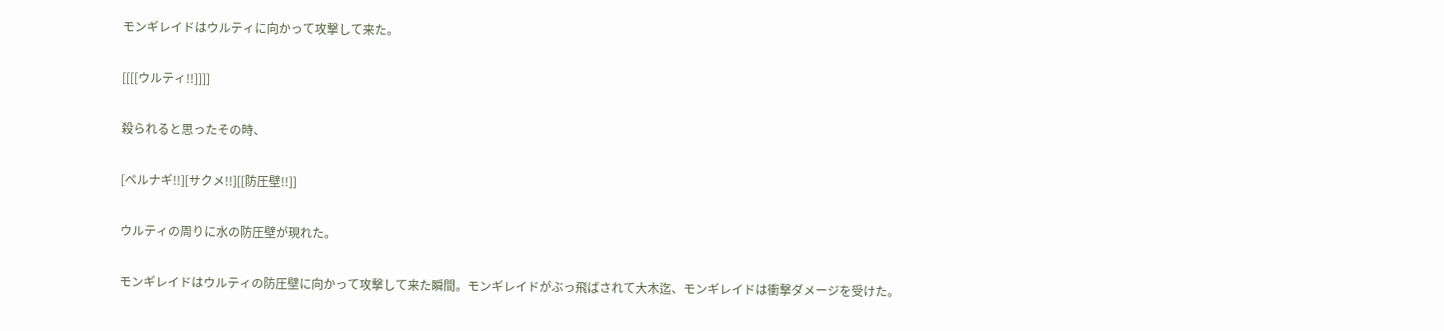モンギレイドはウルティに向かって攻撃して来た。

[[[[ウルティ!!]]]]

殺られると思ったその時、

[ペルナギ!!][サクメ!!][[防圧壁!!]]

ウルティの周りに水の防圧壁が現れた。

モンギレイドはウルティの防圧壁に向かって攻撃して来た瞬間。モンギレイドがぶっ飛ばされて大木迄、モンギレイドは衝撃ダメージを受けた。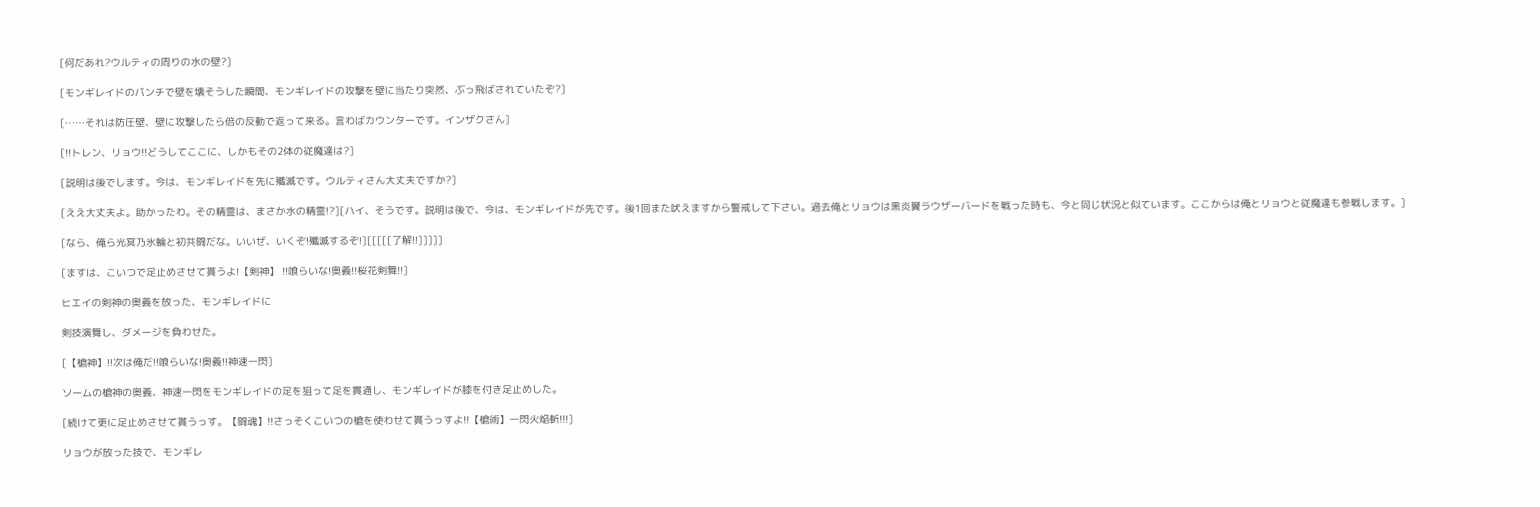[何だあれ?ウルティの周りの水の壁?]

[モンギレイドのパンチで壁を壊そうした瞬間、モンギレイドの攻撃を壁に当たり突然、ぶっ飛ばされていたぞ?]

[……それは防圧壁、壁に攻撃したら倍の反動で返って来る。言わばカウンターです。インザクさん]

[!!トレン、リョウ!!どうしてここに、しかもその2体の従魔達は?]

[説明は後でします。今は、モンギレイドを先に殲滅です。ウルティさん大丈夫ですか?]

[ええ大丈夫よ。助かったわ。その精霊は、まさか水の精霊!?][ハイ、そうです。説明は後で、今は、モンギレイドが先です。後1回また吠えますから警戒して下さい。過去俺とリョウは黒炎翼ラウザーバードを戦った時も、今と同じ状況と似ています。ここからは俺とリョウと従魔達も参戦します。]

[なら、俺ら光冥乃氷輪と初共闘だな。いいぜ、いくぞ!殲滅するぞ!][[[[[了解!!]]]]]

[ますは、こいつで足止めさせて貰うよ!【剣神】 !!喰らいな!奥義!!桜花剣舞!!]

ヒエイの剣神の奥義を放った、モンギレイドに

剣技演舞し、ダメージを負わせた。

[【槍神】!!次は俺だ!!喰らいな!奥義!!神速一閃]

ソームの槍神の奥義、神速一閃をモンギレイドの足を狙って足を貫通し、モンギレイドが膝を付き足止めした。

[続けて更に足止めさせて貰うっす。【闘魂】!!さっそくこいつの槍を使わせて貰うっすよ!!【槍術】一閃火焔斬!!!]

リョウが放った技で、モンギレ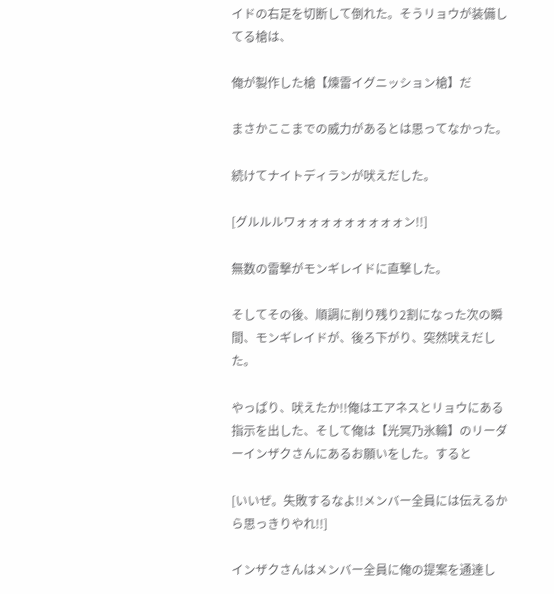イドの右足を切断して倒れた。そうリョウが装備してる槍は、

俺が製作した槍【煉雷イグニッション槍】だ

まさかここまでの威力があるとは思ってなかった。

続けてナイトディランが吠えだした。

[グルルルワォォォォォォォォォン!!]

無数の雷撃がモンギレイドに直撃した。

そしてその後、順調に削り残り2割になった次の瞬間、モンギレイドが、後ろ下がり、突然吠えだした。

やっぱり、吠えたか!!俺はエアネスとリョウにある指示を出した、そして俺は【光冥乃氷輪】のリーダーインザクさんにあるお願いをした。すると

[いいぜ。失敗するなよ!!メンバー全員には伝えるから思っきりやれ!!]

インザクさんはメンバー全員に俺の提案を通達し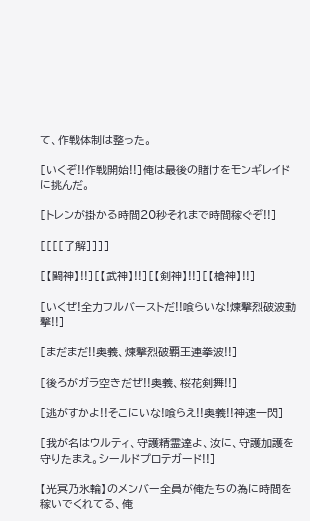て、作戦体制は整った。

[いくぞ!!作戦開始!!]俺は最後の賭けをモンギレイドに挑んだ。

[トレンが掛かる時間20秒それまで時間稼ぐぞ!!]

[[[[了解]]]]

[【闘神】!!][【武神】!!][【剣神】!!][【槍神】!!]

[いくぜ!全力フルバーストだ!!喰らいな!煉撃烈破波動撃!!]

[まだまだ!!奥義、煉撃烈破覇王連拳波!!]

[後ろがガラ空きだぜ!!奥義、桜花剣舞!!]

[逃がすかよ!!そこにいな!喰らえ!!奥義!!神速一閃]

[我が名はウルティ、守護精霊達よ、汝に、守護加護を守りたまえ。シールドプロテガード!!]

【光冥乃氷輪】のメンバー全員が俺たちの為に時間を稼いでくれてる、俺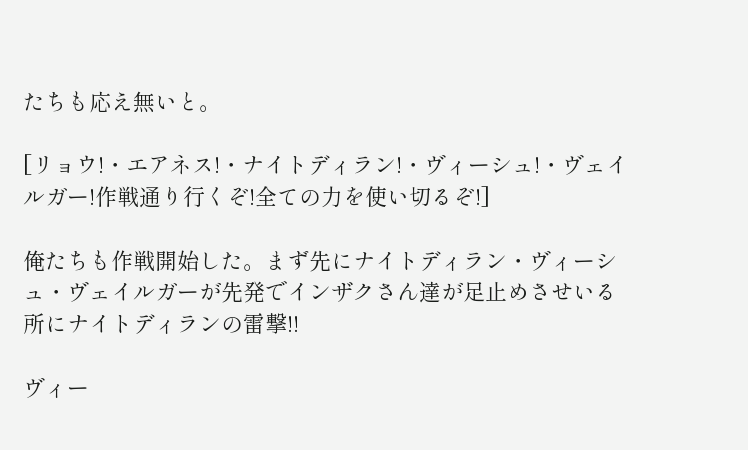たちも応え無いと。

[リョウ!・エアネス!・ナイトディラン!・ヴィーシュ!・ヴェイルガー!作戦通り行くぞ!全ての力を使い切るぞ!]

俺たちも作戦開始した。まず先にナイトディラン・ヴィーシュ・ヴェイルガーが先発でインザクさん達が足止めさせいる所にナイトディランの雷撃!!

ヴィー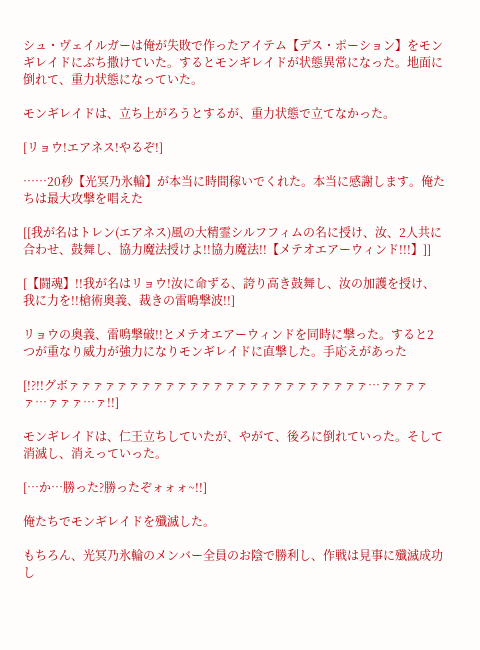シュ・ヴェイルガーは俺が失敗で作ったアイテム【デス・ポーション】をモンギレイドにぶち撒けていた。するとモンギレイドが状態異常になった。地面に倒れて、重力状態になっていた。

モンギレイドは、立ち上がろうとするが、重力状態で立てなかった。

[リョウ!エアネス!やるぞ!]

……20秒【光冥乃氷輪】が本当に時間稼いでくれた。本当に感謝します。俺たちは最大攻撃を唱えた

[[我が名はトレン(エアネス)風の大精霊シルフフィムの名に授け、汝、2人共に合わせ、鼓舞し、協力魔法授けよ!!協力魔法!!【メテオエアーウィンド!!!】]]

[【闘魂】!!我が名はリョウ!汝に命ずる、誇り高き鼓舞し、汝の加護を授け、我に力を!!槍術奥義、裁きの雷鳴撃波!!]

リョウの奥義、雷鳴撃破!!とメテオエアーウィンドを同時に撃った。すると2つが重なり威力が強力になりモンギレイドに直撃した。手応えがあった

[!?!!グボァァァァァァァァァァァァァァァァァァァァァァァァァ…ァァァァァ…ァァァ…ァ!!]

モンギレイドは、仁王立ちしていたが、やがて、後ろに倒れていった。そして消滅し、消えっていった。

[…か…勝った?勝ったぞォォォ~!!]

俺たちでモンギレイドを殲滅した。

もちろん、光冥乃氷輪のメンバー全員のお陰で勝利し、作戦は見事に殲滅成功し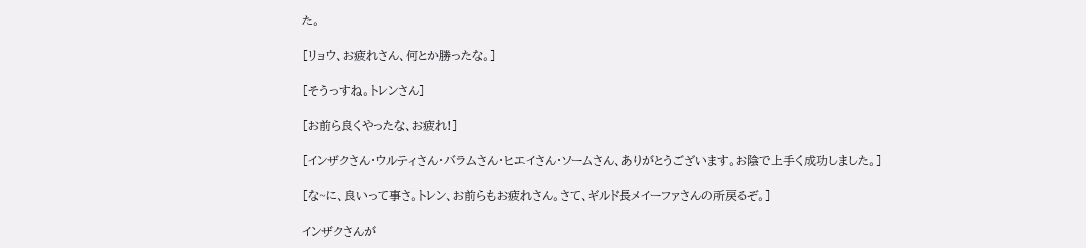た。

[リョウ、お疲れさん、何とか勝ったな。]

[そうっすね。トレンさん]

[お前ら良くやったな、お疲れ!]

[インザクさん・ウルティさん・バラムさん・ヒエイさん・ソームさん、ありがとうございます。お陰で上手く成功しました。]

[な~に、良いって事さ。トレン、お前らもお疲れさん。さて、ギルド長メイーファさんの所戻るぞ。]

インザクさんが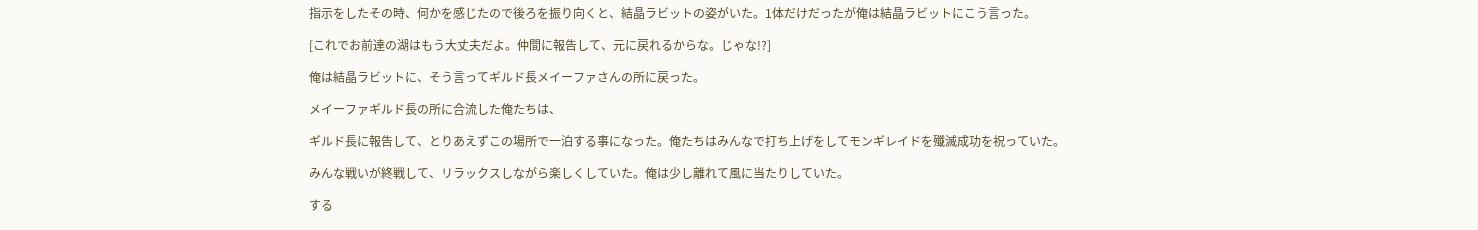指示をしたその時、何かを感じたので後ろを振り向くと、結晶ラビットの姿がいた。1体だけだったが俺は結晶ラビットにこう言った。

[これでお前達の湖はもう大丈夫だよ。仲間に報告して、元に戻れるからな。じゃな!?]

俺は結晶ラビットに、そう言ってギルド長メイーファさんの所に戻った。

メイーファギルド長の所に合流した俺たちは、

ギルド長に報告して、とりあえずこの場所で一泊する事になった。俺たちはみんなで打ち上げをしてモンギレイドを殲滅成功を祝っていた。

みんな戦いが終戦して、リラックスしながら楽しくしていた。俺は少し離れて風に当たりしていた。

する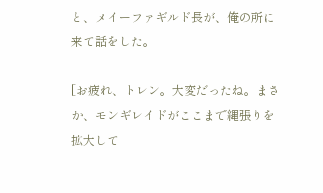と、メイーファギルド長が、俺の所に来て話をした。

[お疲れ、トレン。大変だったね。まさか、モンギレイドがここまで縄張りを拡大して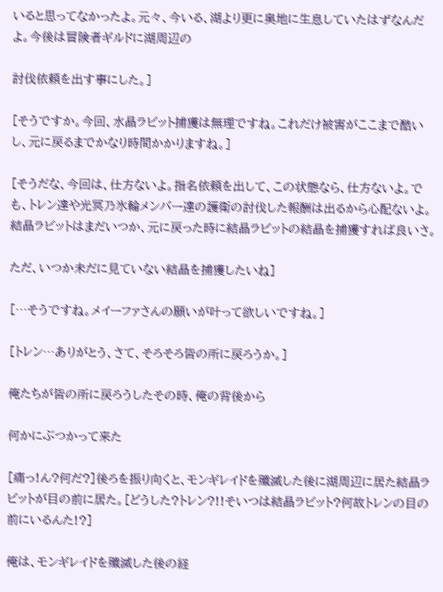いると思ってなかったよ。元々、今いる、湖より更に奥地に生息していたはずなんだよ。今後は冒険者ギルドに湖周辺の

討伐依頼を出す事にした。]

[そうですか。今回、水晶ラビット捕獲は無理ですね。これだけ被害がここまで酷いし、元に戻るまでかなり時間かかりますね。]

[そうだな、今回は、仕方ないよ。指名依頼を出して、この状態なら、仕方ないよ。でも、トレン達や光冥乃氷輪メンバー達の護衛の討伐した報酬は出るから心配ないよ。結晶ラビットはまだいつか、元に戻った時に結晶ラビットの結晶を捕獲すれば良いさ。

ただ、いつか未だに見ていない結晶を捕獲したいね]

[…そうですね。メイーファさんの願いが叶って欲しいですね。]

[トレン…ありがとう、さて、そろそろ皆の所に戻ろうか。]

俺たちが皆の所に戻ろうしたその時、俺の背後から

何かにぶつかって来た

[痛っ!ん?何だ?]後ろを振り向くと、モンギレイドを殲滅した後に湖周辺に居た結晶ラビットが目の前に居た。[どうした?トレン?!!そいつは結晶ラビット?何故トレンの目の前にいるんた!?]

俺は、モンギレイドを殲滅した後の経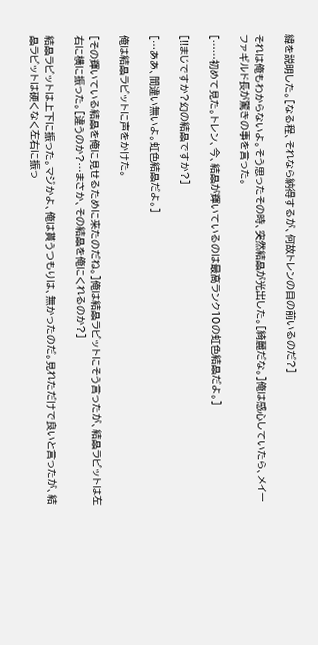緯を説明した。[なる程、それなら納得するが、何故トレンの目の前いるのだ?]

それは俺もわからないよ。そう思ったその時、突然結晶が光出した。[綺麗だな。]俺は感心していたら、メイーファギルド長が驚きの事を言った。

[……初めて見た。トレン、今、結晶が輝いているのは最高ランク10の虹色結晶だよ。]

[!!まじですか?幻の結晶ですか?]

[…ああ、間違い無いよ。虹色結晶だよ。]

俺は結晶ラビットに声をかけた。

[その輝いている結晶を俺に見せるために来たのだね。]俺は結晶ラビットにそう言ったが、結晶ラビットは左右に横に振った。[違うのか?…まさか、その結晶を俺にくれるのか?]

結晶ラビットは上下に振った。マジかよ、俺は貰うつもりは、無かったのだ。見れただけで良いと言ったが、結晶ラビットは硬くなく左右に振っ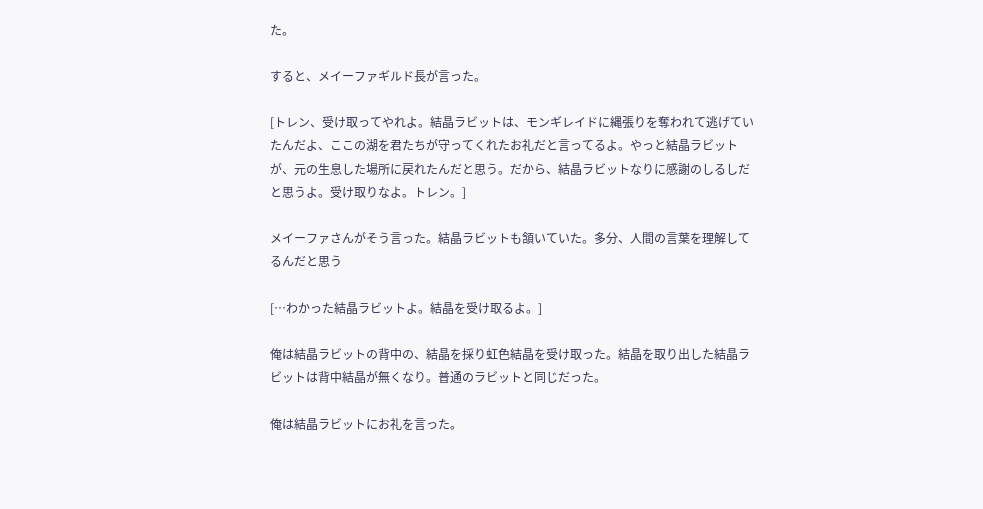た。

すると、メイーファギルド長が言った。

[トレン、受け取ってやれよ。結晶ラビットは、モンギレイドに縄張りを奪われて逃げていたんだよ、ここの湖を君たちが守ってくれたお礼だと言ってるよ。やっと結晶ラビットが、元の生息した場所に戻れたんだと思う。だから、結晶ラビットなりに感謝のしるしだと思うよ。受け取りなよ。トレン。]

メイーファさんがそう言った。結晶ラビットも頷いていた。多分、人間の言葉を理解してるんだと思う

[…わかった結晶ラビットよ。結晶を受け取るよ。]

俺は結晶ラビットの背中の、結晶を採り虹色結晶を受け取った。結晶を取り出した結晶ラビットは背中結晶が無くなり。普通のラビットと同じだった。

俺は結晶ラビットにお礼を言った。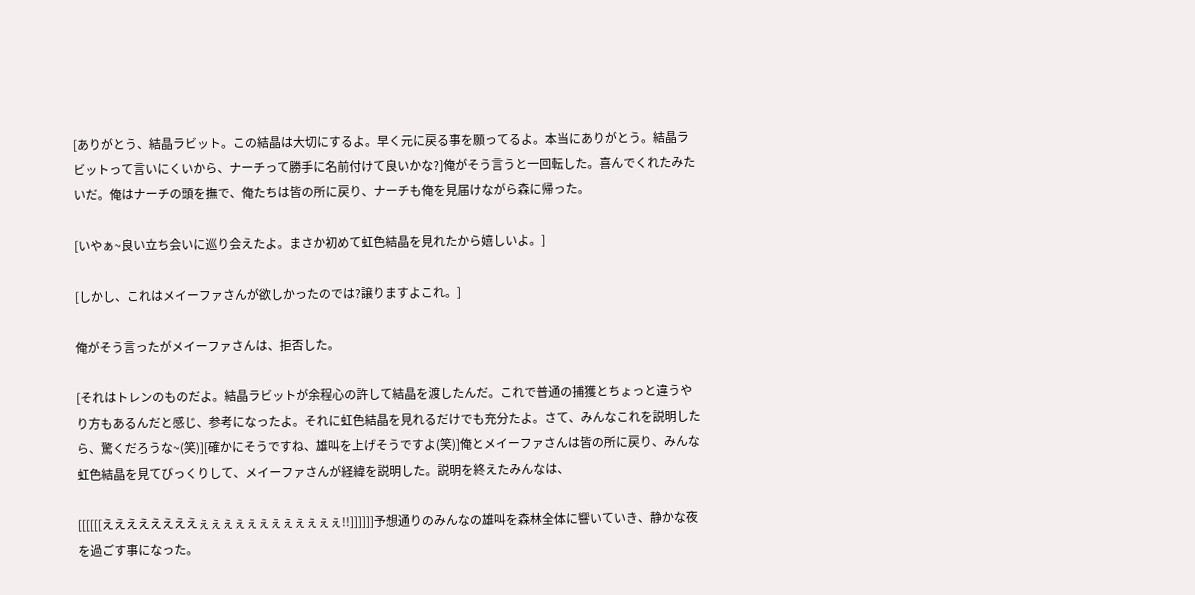[ありがとう、結晶ラビット。この結晶は大切にするよ。早く元に戻る事を願ってるよ。本当にありがとう。結晶ラビットって言いにくいから、ナーチって勝手に名前付けて良いかな?]俺がそう言うと一回転した。喜んでくれたみたいだ。俺はナーチの頭を撫で、俺たちは皆の所に戻り、ナーチも俺を見届けながら森に帰った。

[いやぁ~良い立ち会いに巡り会えたよ。まさか初めて虹色結晶を見れたから嬉しいよ。]

[しかし、これはメイーファさんが欲しかったのでは?譲りますよこれ。]

俺がそう言ったがメイーファさんは、拒否した。

[それはトレンのものだよ。結晶ラビットが余程心の許して結晶を渡したんだ。これで普通の捕獲とちょっと違うやり方もあるんだと感じ、参考になったよ。それに虹色結晶を見れるだけでも充分たよ。さて、みんなこれを説明したら、驚くだろうな~(笑)][確かにそうですね、雄叫を上げそうですよ(笑)]俺とメイーファさんは皆の所に戻り、みんな虹色結晶を見てびっくりして、メイーファさんが経緯を説明した。説明を終えたみんなは、

[[[[[[ええええええええぇぇぇぇぇぇぇぇぇぇぇぇ!!]]]]]]予想通りのみんなの雄叫を森林全体に響いていき、静かな夜を過ごす事になった。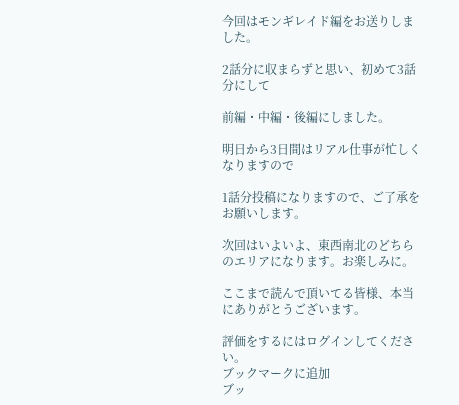今回はモンギレイド編をお送りしました。

2話分に収まらずと思い、初めて3話分にして

前編・中編・後編にしました。

明日から3日間はリアル仕事が忙しくなりますので

1話分投稿になりますので、ご了承をお願いします。

次回はいよいよ、東西南北のどちらのエリアになります。お楽しみに。

ここまで読んで頂いてる皆様、本当にありがとうございます。

評価をするにはログインしてください。
ブックマークに追加
ブッ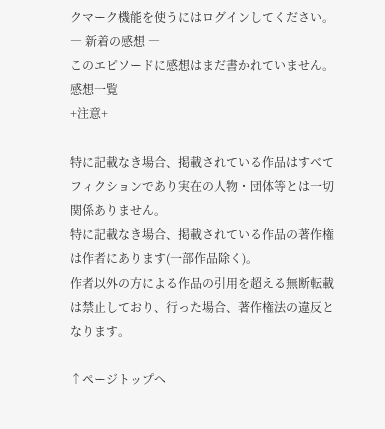クマーク機能を使うにはログインしてください。
― 新着の感想 ―
このエピソードに感想はまだ書かれていません。
感想一覧
+注意+

特に記載なき場合、掲載されている作品はすべてフィクションであり実在の人物・団体等とは一切関係ありません。
特に記載なき場合、掲載されている作品の著作権は作者にあります(一部作品除く)。
作者以外の方による作品の引用を超える無断転載は禁止しており、行った場合、著作権法の違反となります。

↑ページトップへ